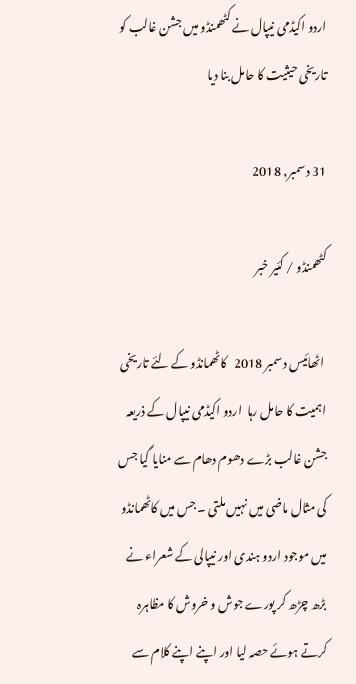اردو اکیڈمی نیپال نے کٹھمنڈو میں جشن غالب کو تاریخی حیثیت کا حامل بنا دیا

31 دسمبر, 2018

کٹھمنڈو / کئیر خبر

 اٹھائیس دسمبر 2018   کاٹھمانڈو کے لئے تاریخی اہمیت کا حامل رہا  اردو اکیڈمی نیپال کے ذریعہ  جشن غالب بڑے دھوم دھام سے منایا گیا جس کی مثال ماضی میں نہیں ملتی ۔ جس میں کاٹھمانڈو میں موجود اردو ہندی اور نیپالی کے شعراء نے بڑھ چڑھ کر پورے جوش و خروش کا مظاہرہ کرتے ہوئے حصہ لیا اور اپنے اپنے کلام سے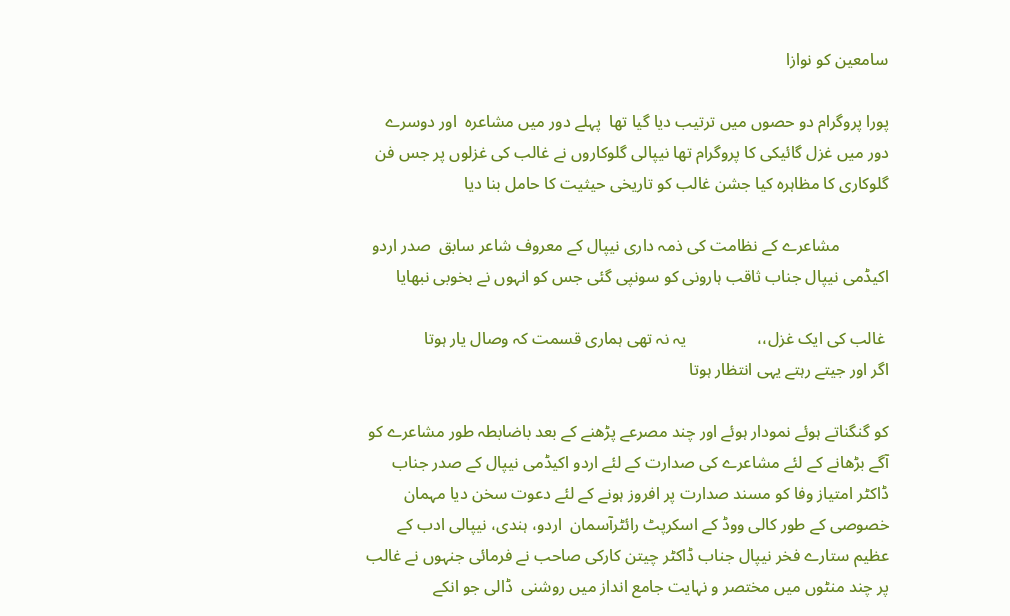سامعین کو نوازا

پورا پروگرام دو حصوں میں ترتیب دیا گیا تھا  پہلے دور میں مشاعرہ  اور دوسرے دور میں غزل گائیکی کا پروگرام تھا نیپالی گلوکاروں نے غالب کی غزلوں پر جس فن گلوکاری کا مظاہرہ کیا جشن غالب کو تاریخی حیثیت کا حامل بنا دیا

            مشاعرے کے نظامت کی ذمہ داری نیپال کے معروف شاعر سابق  صدر اردو اکیڈمی نیپال جناب ثاقب ہارونی کو سونپی گئی جس کو انہوں نے بخوبی نبھایا

 غالب کی ایک غزل،،                 یہ نہ تھی ہماری قسمت کہ وصال یار ہوتا                    اگر اور جیتے رہتے یہی انتظار ہوتا

کو گنگناتے ہوئے نمودار ہوئے اور چند مصرعے پڑھنے کے بعد باضابطہ طور مشاعرے کو آگے بڑھانے کے لئے مشاعرے کی صدارت کے لئے اردو اکیڈمی نیپال کے صدر جناب ڈاکٹر امتیاز وفا کو مسند صدارت پر افروز ہونے کے لئے دعوت سخن دیا مہمان خصوصی کے طور کالی ووڈ کے اسکرپٹ رائٹرآسمان  اردو، ہندی، نیپالی ادب کے عظیم ستارے فخر نیپال جناب ڈاکٹر چیتن کارکی صاحب نے فرمائی جنہوں نے غالب پر چند منٹوں میں مختصر و نہایت جامع انداز میں روشنی  ڈالی جو انکے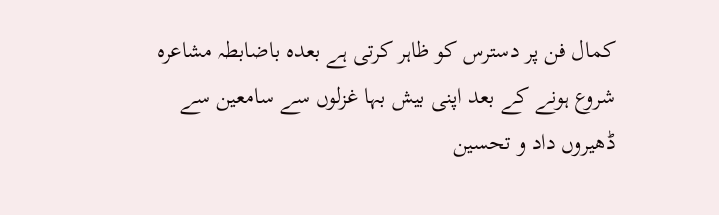کمال فن پر دسترس کو ظاہر کرتی ہے بعدہ باضابطہ مشاعرہ شروع ہونے کے بعد اپنی بیش بہا غزلوں سے سامعین سے ڈھیروں داد و تحسین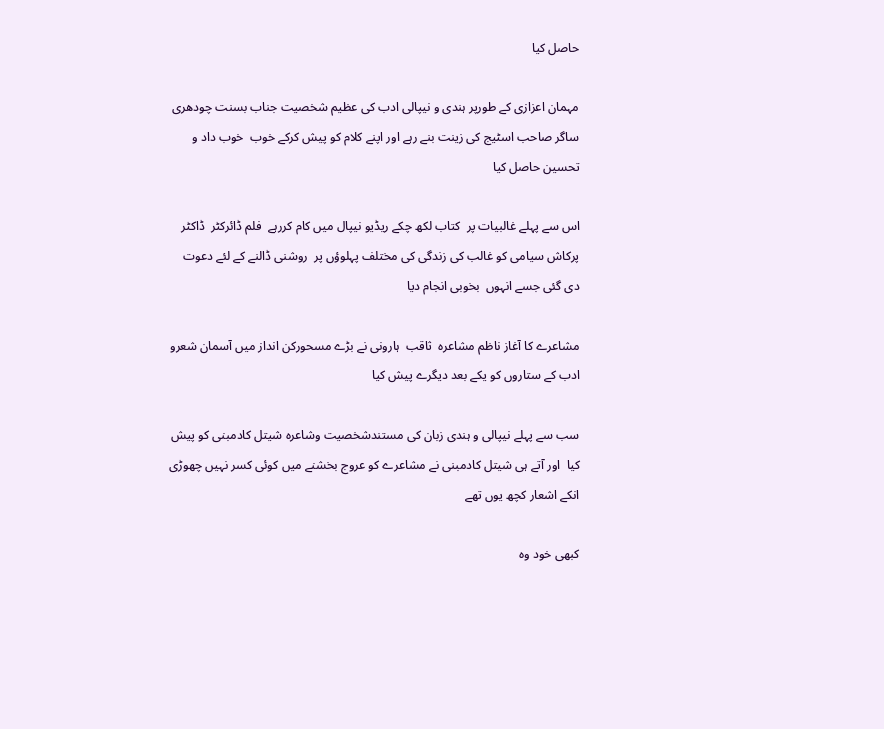حاصل کیا

مہمان اعزازی کے طورپر ہندی و نیپالی ادب کی عظیم شخصیت جناب بسنت چودھری ساگر صاحب اسٹیج کی زینت بنے رہے اور اپنے کلام کو پیش کرکے خوب  خوب داد و تحسین حاصل کیا

اس سے پہلے غالبیات پر  کتاب لکھ چکے ریڈیو نیپال میں کام کررہے  فلم ڈائرکٹر  ڈاکٹر پرکاش سیامی کو غالب کی زندگی کی مختلف پہلوؤں پر  روشنی ڈالنے کے لئے دعوت دی گئی جسے انہوں  بخوبی انجام دیا

مشاعرے کا آغاز ناظم مشاعرہ  ثاقب  ہارونی نے بڑے مسحورکن انداز میں آسمان شعرو ادب کے ستاروں کو یکے بعد دیگرے پیش کیا

سب سے پہلے نیپالی و ہندی زبان کی مستندشخصیت وشاعرہ شیتل کادمبنی کو پیش کیا  اور آتے ہی شیتل کادمبنی نے مشاعرے کو عروج بخشنے میں کوئی کسر نہیں چھوڑی انکے اشعار کچھ یوں تھے

کبھی خود وہ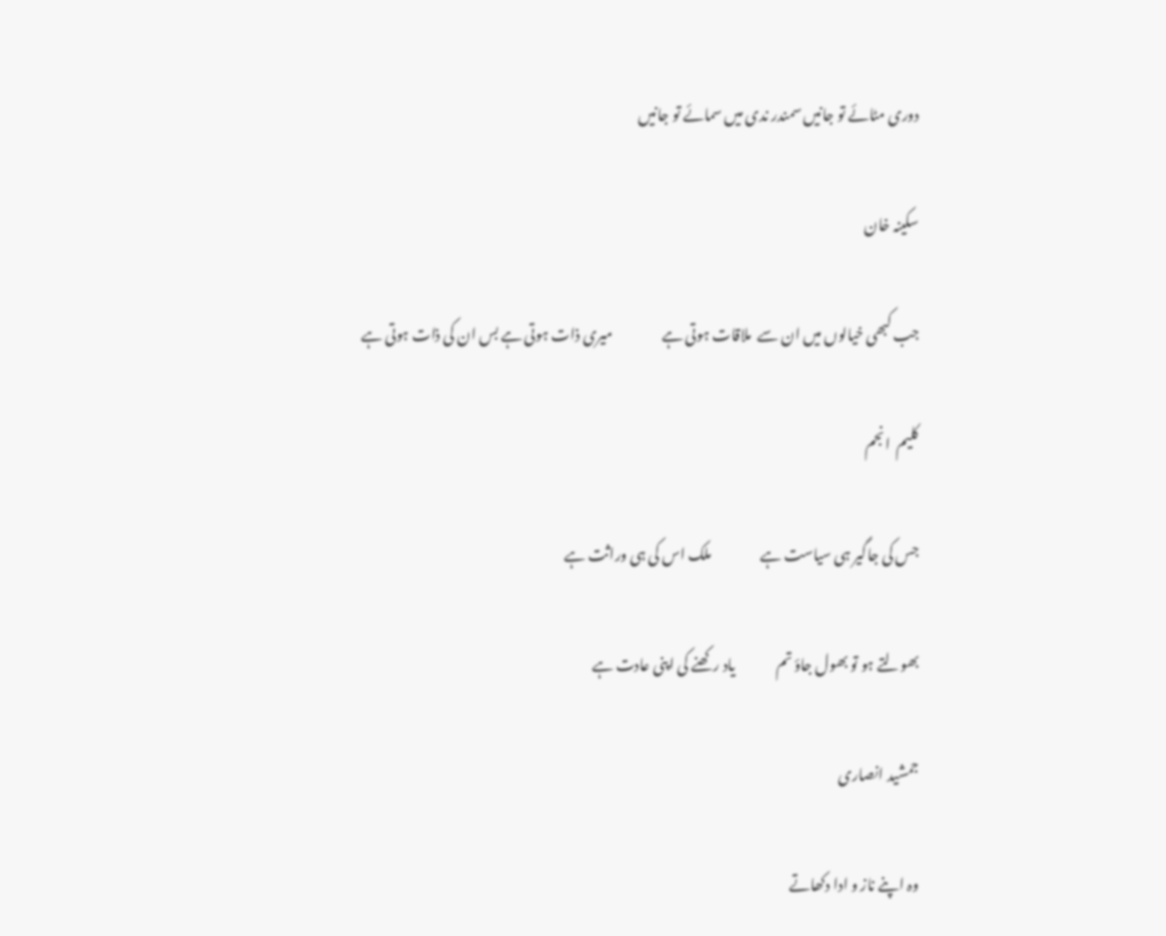دوری مٹائے تو جانیں سمندر ندی میں سمائے تو جانیں

سکینہ خان

جب کبھی خیالوں میں ان سے  ملاقات ہوتی ہے                 میری ذات ہوتی ہے بس ان کی ذات ہوتی ہے

کلیم  انجم

جس کی جاگیر ہی سیاست ہے                 ملک اس کی ہی وراثت ہے

بھولتے ہو تو بھول جاؤ تم              یاد رکھنے کی اپنی عادت ہے

جمشید انصاری

وہ اپنے ناز و ادا دکھاتے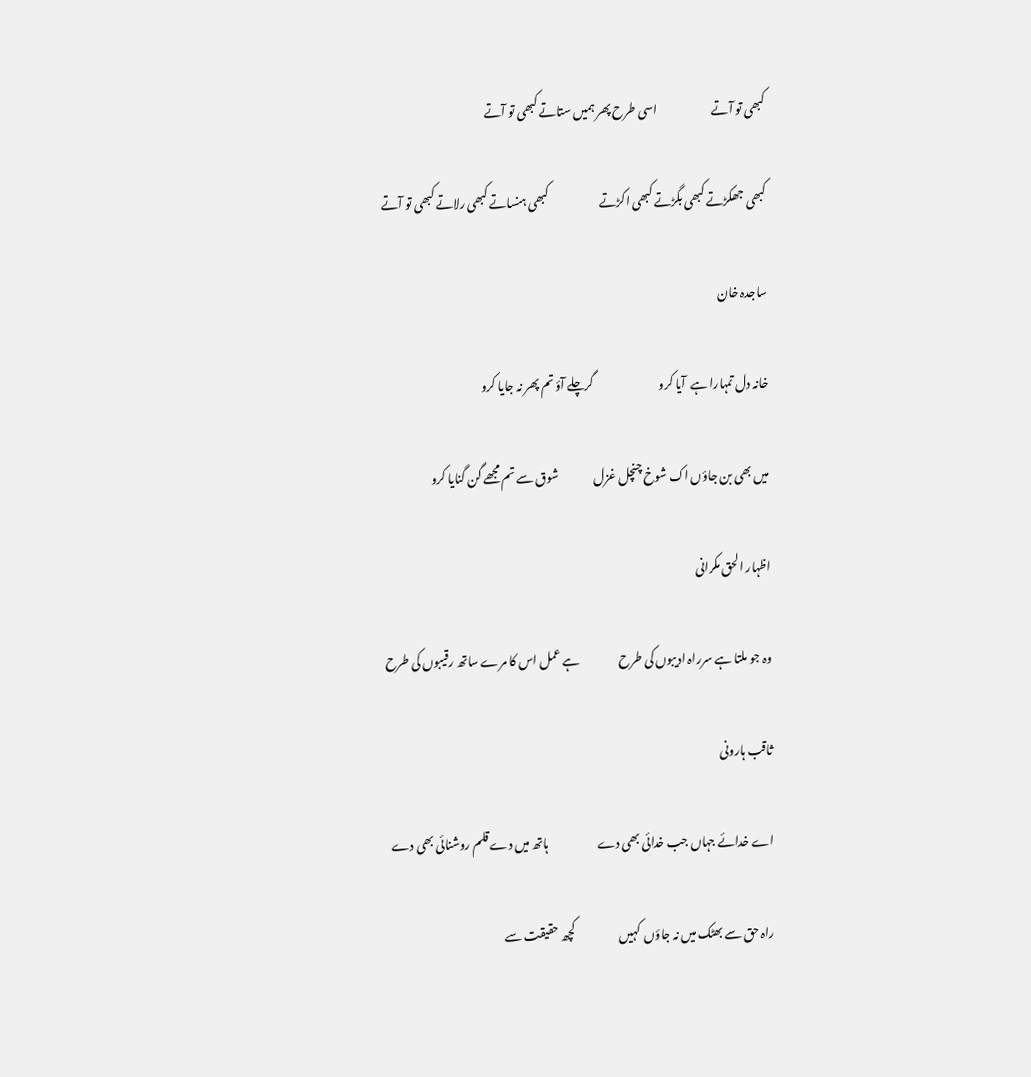کبھی تو آتے                       اسی طرح پھر ہمیں ستاتے کبھی تو آتے

کبھی جھکڑتے کبھی بگڑتے کبھی اکڑتے                      کبھی ہنساتے کبھی رلاتے کبھی تو آتے

ساجدہ خان

خانہ دل تمہارا ہے  آیا کرو                            گرچلے آؤ تم پھر نہ جایا کرو

میں بھی بن جاؤں اک شوخ چنچل غزل               شوق سے تم مجھے گن گنایا کرو

اظہار الحق مکرانی

وہ جو ملتا ہے سرراہ ادیبوں کی طرح                 ہے عمل اس کا مرے ساتھ رقیبوں کی طرح

ثاقب ہارونی

اے خدائے جہاں جب خدائی بھی دے                     ہاتھ میں دے قلم روشنائی بھی دے

راہ حق سے بھٹک میں نہ جاؤں  کہیں                   کچھ حقیقت سے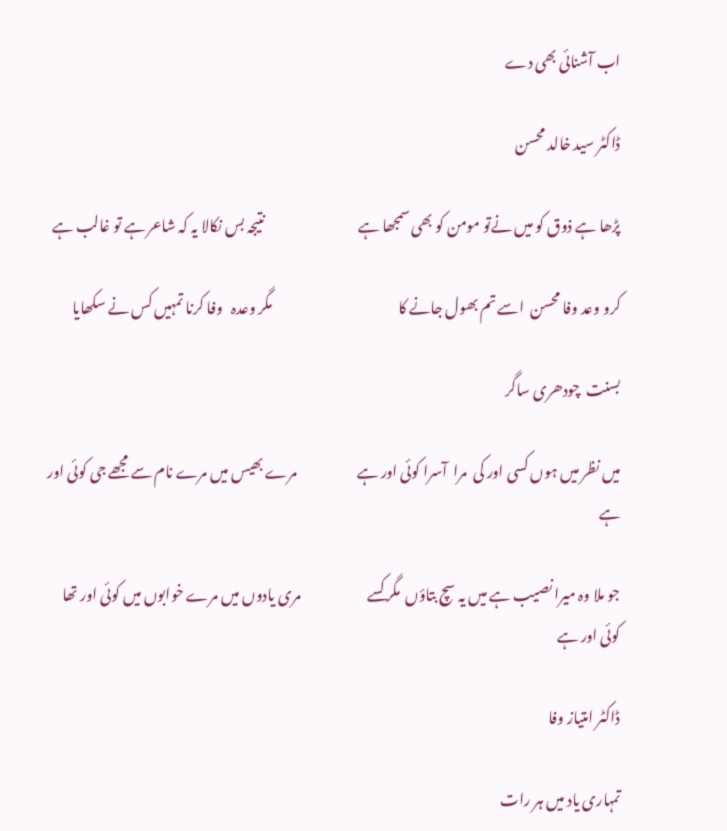اب آشنائی بھی دے

ڈاکٹر سید خالد محسن

پڑھا ہے ذوق کو میں نےتو مومن کو بھی سمجھا ہے                                 نتیجہ بس نکالا یہ کہ شاعر ہے تو غالب ہے

کرو وعد وفا محسن  اسے تم بھول جانے کا                                            مگر وعدہ   وفا کرنا تمہیں کس نے سکھایا

بسنت  چودھری ساگر

میں نظر میں ہوں کسی اور کی  مرا  آسرا کوئی اور ہے                     مرے بھیس میں مرے نام سے مجھے جی کوئی اور ہے

جو ملا وہ میرا نصیب ہے میں یہ سچ بتاؤں  مگر کسے                       مری یادوں میں مرے خوابوں میں کوئی اور تھا کوئی اور ہے

ڈاکٹر امتیاز وفا

تمہاری یاد میں ہر رات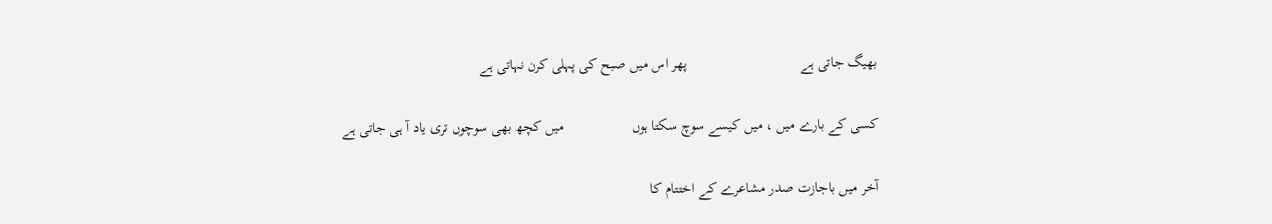بھیگ جاتی ہے                              پھر اس میں صبح کی پہلی کرن نہاتی ہے

کسی کے بارے میں ، میں کیسے سوچ سکتا ہوں                  میں کچھ بھی سوچوں تری یاد آ ہی جاتی ہے

آخر میں باجازت صدر مشاعرے کے اختتام کا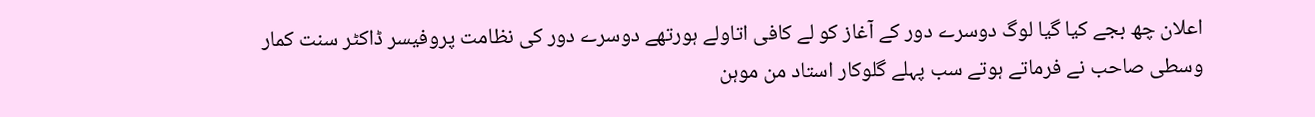اعلان چھ بجے کیا گیا لوگ دوسرے دور کے آغاز کو لے کافی اتاولے ہورتھے دوسرے دور کی نظامت پروفیسر ڈاکٹر سنت کمار وسطی صاحب نے فرماتے ہوتے سب پہلے گلوکار استاد من موہن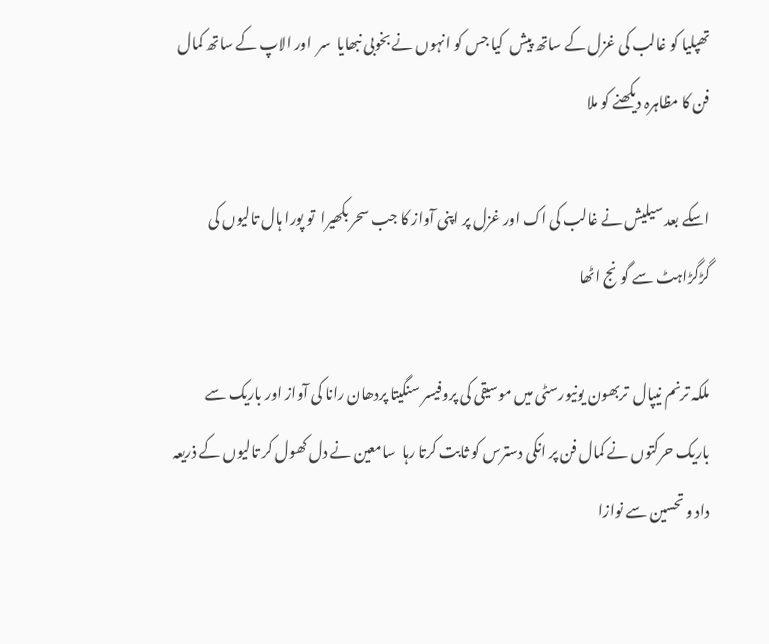تھپلیا کو غالب کی غزل کے ساتھ پیش  کیا جس کو انہوں نے بخوبی نبھایا  سر  اور الاپ کے ساتھ کمال فن کا مظاہرہ دیکھنے کو ملا

اسکے بعد سیلیش نے غالب کی اک اور غزل پر اپنی آواز کا جب سحر بکھیرا  تو پورا ہال تالیوں کی گڑگڑاہٹ سے گونج اٹھا

ملکہ ترنم نیپال  تربھون یونیورسٹی میں موسیقی کی پروفیسر سنگیتا پردھان رانا کی آواز اور باریک سے باریک حرکتوں نے کمال فن پر انکی دسترس کو ثابت کرتا رہا  سامعین نے دل کھول کر تالیوں کے ذریعہ داد و تحسین سے نوازا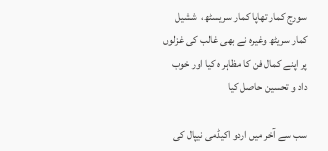سورج کمار تھاپا کمار سریسٹھ،  ششیل کمار سریٹھ وغیرہ نے بھی غالب کی غزلوں پر اپنے کمال فن کا مظاہر ہ کیا اور خوب داد و تحسین حاصل کیا

سب سے آخر میں اردو اکیڈمی نیپال کی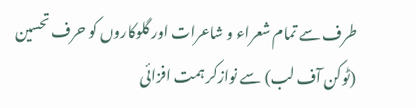طرف سے تمام شعراء و شاعرات اور گلوکاروں کو حرف تحسین (ٹوکن آف لب) سے نوازکر ہمت افزائی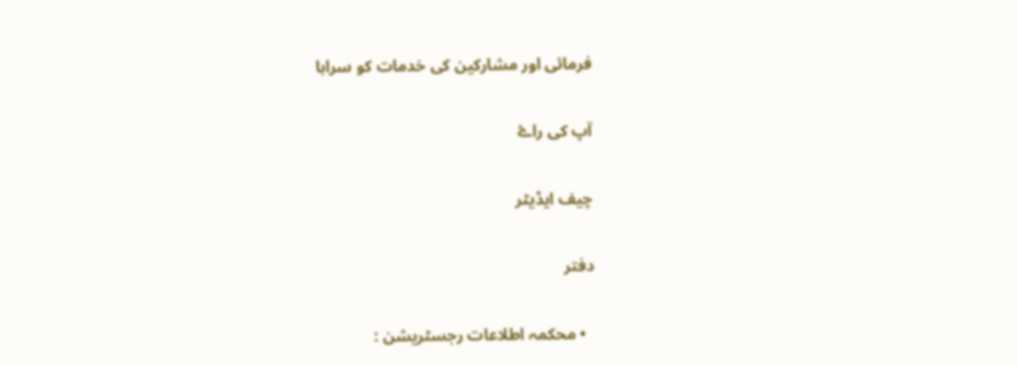فرمائی اور مشارکین کی خدمات کو سراہا

آپ کی راۓ

چیف ایڈیٹر

دفتر

  • محکمہ اطلاعات رجسٹریشن :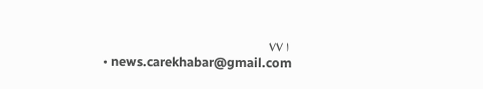٧٧١
  • news.carekhabar@gmail.com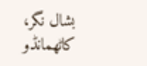بشال نگر، کاٹھمانڈو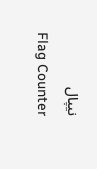نیپال
Flag Counter